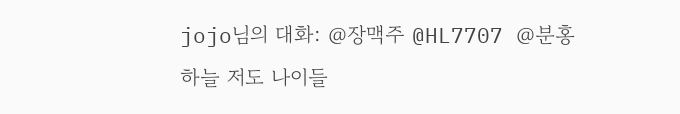jojo님의 대화: @장맥주 @HL7707 @분홍하늘 저도 나이들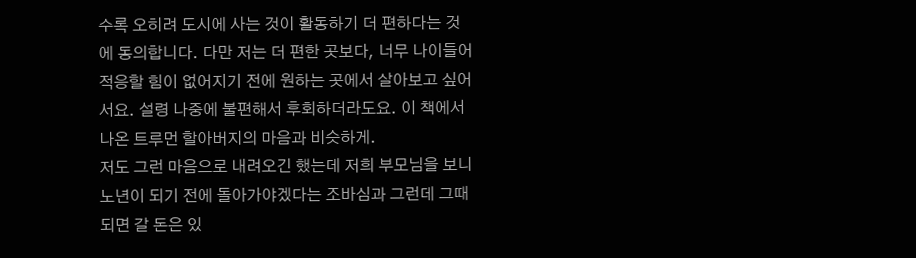수록 오히려 도시에 사는 것이 활동하기 더 편하다는 것에 동의합니다. 다만 저는 더 편한 곳보다, 너무 나이들어 적응할 힘이 없어지기 전에 원하는 곳에서 살아보고 싶어서요. 설령 나중에 불편해서 후회하더라도요. 이 책에서 나온 트루먼 할아버지의 마음과 비슷하게.
저도 그런 마음으로 내려오긴 했는데 저희 부모님을 보니 노년이 되기 전에 돌아가야겠다는 조바심과 그런데 그때 되면 갈 돈은 있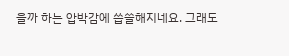을까 하는 압박감에 씁쓸해지네요. 그래도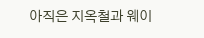아직은 지옥철과 웨이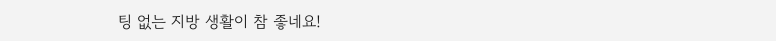팅 없는 지방 생활이 참 좋네요!